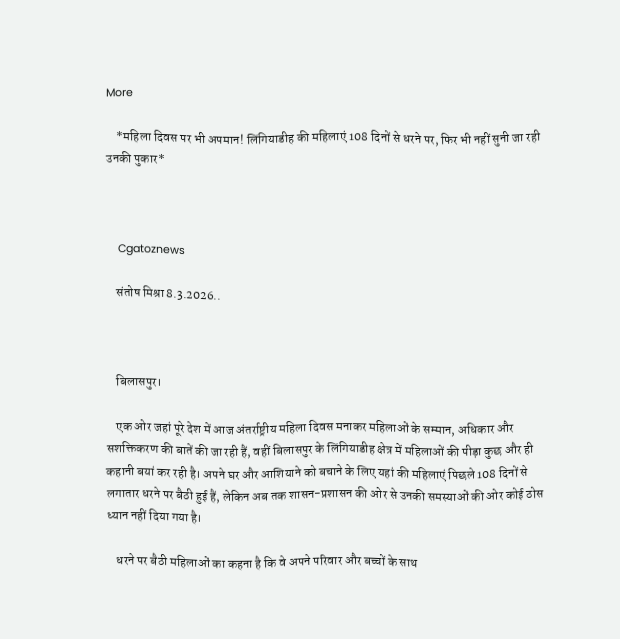More

    *महिला दिवस पर भी अपमान! लिंगियाडीह की महिलाएं 108 दिनों से धरने पर, फिर भी नहीं सुनी जा रही उनकी पुकार*



    Cgatoznews

    संतोष मिश्रा 8.3.2026..



    बिलासपुर।

    एक ओर जहां पूरे देश में आज अंतर्राष्ट्रीय महिला दिवस मनाकर महिलाओं के सम्मान, अधिकार और सशक्तिकरण की बातें की जा रही हैं, वहीं बिलासपुर के लिंगियाडीह क्षेत्र में महिलाओं की पीड़ा कुछ और ही कहानी बयां कर रही है। अपने घर और आशियाने को बचाने के लिए यहां की महिलाएं पिछले 108 दिनों से लगातार धरने पर बैठी हुई हैं, लेकिन अब तक शासन-प्रशासन की ओर से उनकी समस्याओं की ओर कोई ठोस ध्यान नहीं दिया गया है।

    धरने पर बैठी महिलाओं का कहना है कि वे अपने परिवार और बच्चों के साथ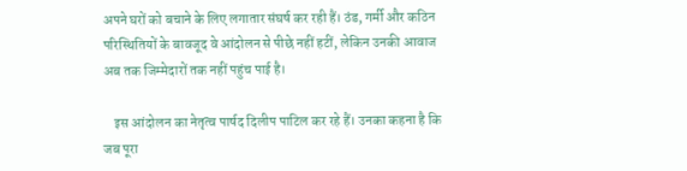अपने घरों को बचाने के लिए लगातार संघर्ष कर रही हैं। ठंड, गर्मी और कठिन परिस्थितियों के बावजूद वे आंदोलन से पीछे नहीं हटीं, लेकिन उनकी आवाज अब तक जिम्मेदारों तक नहीं पहुंच पाई है।

    इस आंदोलन का नेतृत्व पार्षद दिलीप पाटिल कर रहे हैं। उनका कहना है कि जब पूरा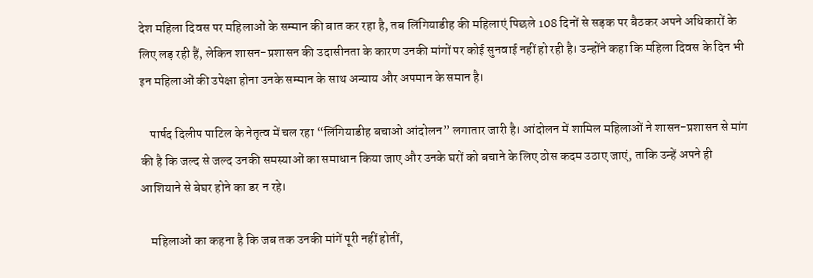देश महिला दिवस पर महिलाओं के सम्मान की बात कर रहा है, तब लिंगियाडीह की महिलाएं पिछले 108 दिनों से सड़क पर बैठकर अपने अधिकारों के लिए लड़ रही हैं, लेकिन शासन-प्रशासन की उदासीनता के कारण उनकी मांगों पर कोई सुनवाई नहीं हो रही है। उन्होंने कहा कि महिला दिवस के दिन भी इन महिलाओं की उपेक्षा होना उनके सम्मान के साथ अन्याय और अपमान के समान है।

    पार्षद दिलीप पाटिल के नेतृत्व में चल रहा “लिंगियाडीह बचाओ आंदोलन” लगातार जारी है। आंदोलन में शामिल महिलाओं ने शासन-प्रशासन से मांग की है कि जल्द से जल्द उनकी समस्याओं का समाधान किया जाए और उनके घरों को बचाने के लिए ठोस कदम उठाए जाएं, ताकि उन्हें अपने ही आशियाने से बेघर होने का डर न रहे।

    महिलाओं का कहना है कि जब तक उनकी मांगें पूरी नहीं होतीं,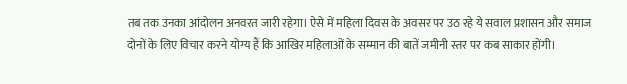तब तक उनका आंदोलन अनवरत जारी रहेगा। ऐसे में महिला दिवस के अवसर पर उठ रहे ये सवाल प्रशासन और समाज दोनों के लिए विचार करने योग्य हैं कि आखिर महिलाओं के सम्मान की बातें जमीनी स्तर पर कब साकार होंगी।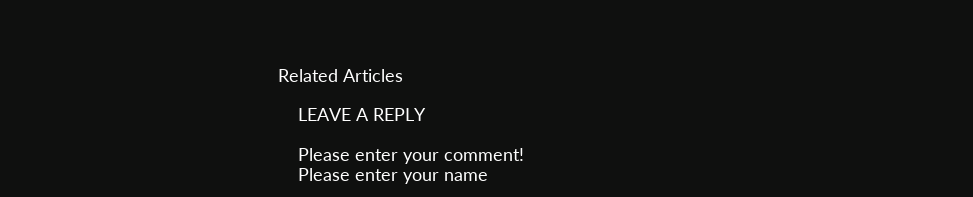Related Articles

    LEAVE A REPLY

    Please enter your comment!
    Please enter your name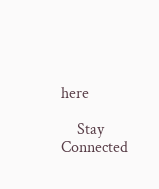here

    Stay Connected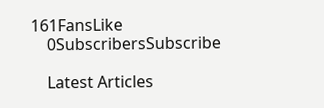161FansLike
    0SubscribersSubscribe

    Latest Articles